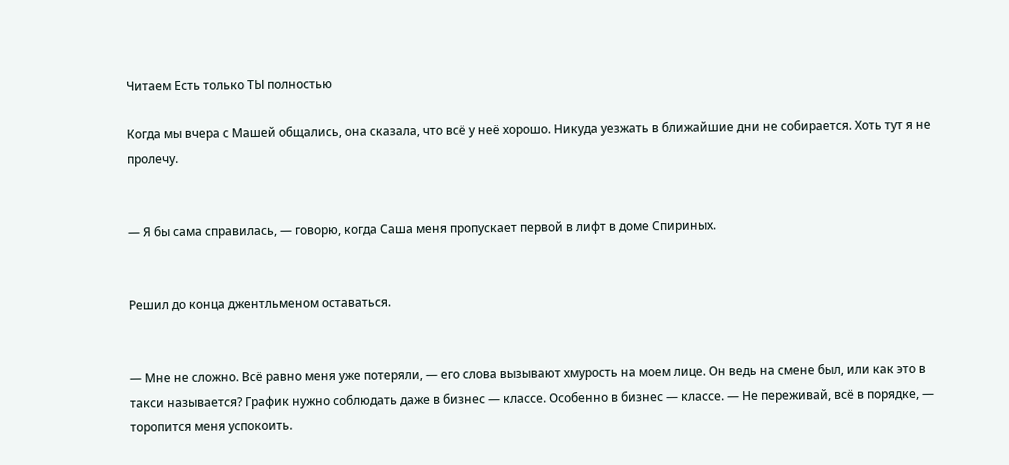Читаем Есть только ТЫ полностью

Когда мы вчера с Машей общались, она сказала, что всё у неё хорошо. Никуда уезжать в ближайшие дни не собирается. Хоть тут я не пролечу.


— Я бы сама справилась, — говорю, когда Саша меня пропускает первой в лифт в доме Спириных.


Решил до конца джентльменом оставаться.


— Мне не сложно. Всё равно меня уже потеряли, — его слова вызывают хмурость на моем лице. Он ведь на смене был, или как это в такси называется? График нужно соблюдать даже в бизнес — классе. Особенно в бизнес — классе. — Не переживай, всё в порядке, — торопится меня успокоить.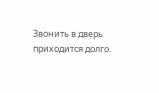Звонить в дверь приходится долго.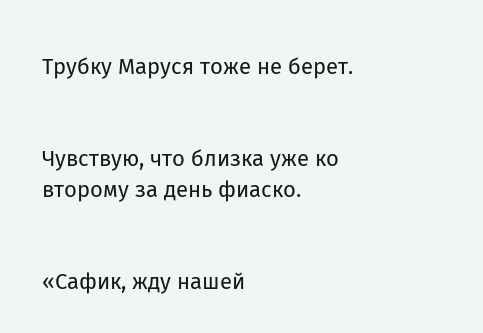Трубку Маруся тоже не берет.


Чувствую, что близка уже ко второму за день фиаско.


«Сафик, жду нашей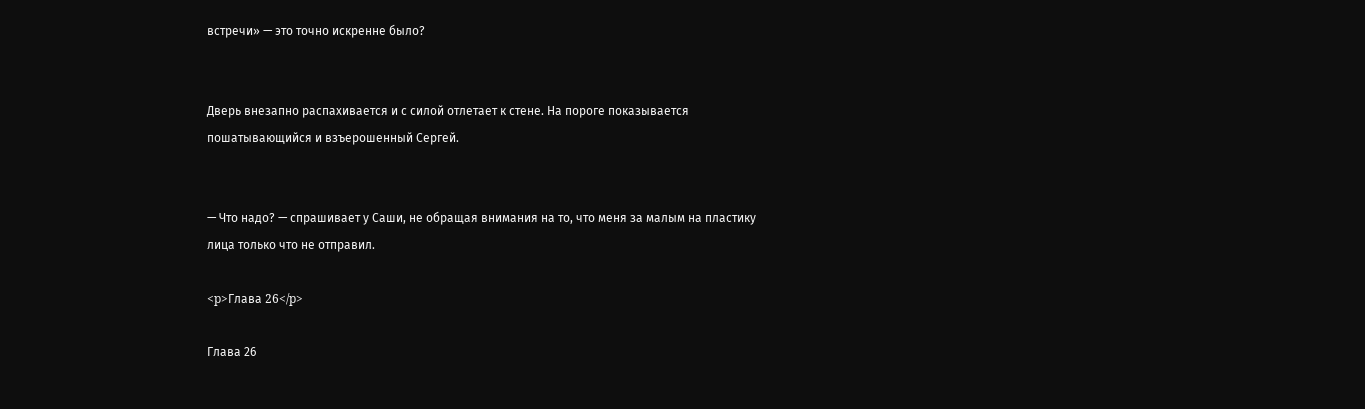встречи» — это точно искренне было?


Дверь внезапно распахивается и с силой отлетает к стене. На пороге показывается пошатывающийся и взъерошенный Сергей.


— Что надо? — спрашивает у Саши, не обращая внимания на то, что меня за малым на пластику лица только что не отправил.

<p>Глава 26</p>

Глава 26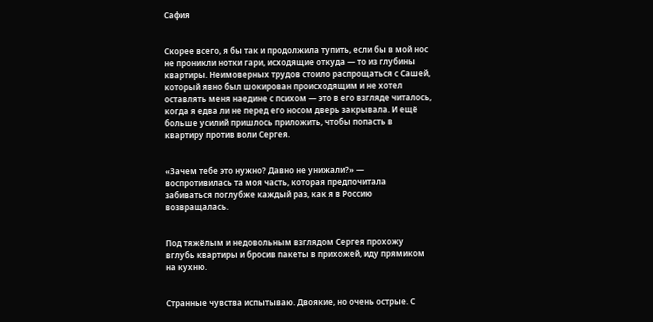Сафия


Скорее всего, я бы так и продолжила тупить, если бы в мой нос не проникли нотки гари, исходящие откуда — то из глубины квартиры. Неимоверных трудов стоило распрощаться с Сашей, который явно был шокирован происходящим и не хотел оставлять меня наедине с психом — это в его взгляде читалось, когда я едва ли не перед его носом дверь закрывала. И ещё больше усилий пришлось приложить, чтобы попасть в квартиру против воли Сергея.


«Зачем тебе это нужно? Давно не унижали?» — воспротивилась та моя часть, которая предпочитала забиваться поглубже каждый раз, как я в Россию возвращалась.


Под тяжёлым и недовольным взглядом Сергея прохожу вглубь квартиры и бросив пакеты в прихожей, иду прямиком на кухню.


Странные чувства испытываю. Двоякие, но очень острые. С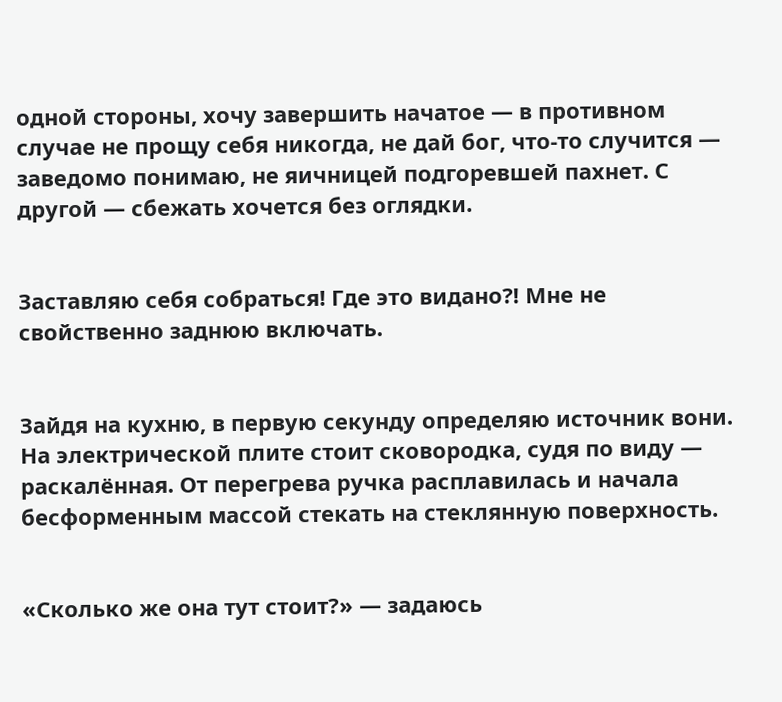одной стороны, хочу завершить начатое — в противном случае не прощу себя никогда, не дай бог, что-то случится — заведомо понимаю, не яичницей подгоревшей пахнет. С другой — сбежать хочется без оглядки.


Заставляю себя собраться! Где это видано⁈ Мне не свойственно заднюю включать.


Зайдя на кухню, в первую секунду определяю источник вони. На электрической плите стоит сковородка, судя по виду — раскалённая. От перегрева ручка расплавилась и начала бесформенным массой стекать на стеклянную поверхность.


«Сколько же она тут стоит?» — задаюсь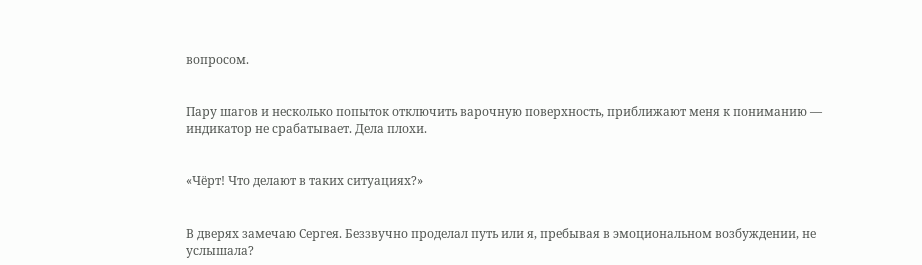вопросом.


Пару шагов и несколько попыток отключить варочную поверхность, приближают меня к пониманию — индикатор не срабатывает. Дела плохи.


«Чёрт! Что делают в таких ситуациях?»


В дверях замечаю Сергея. Беззвучно проделал путь или я, пребывая в эмоциональном возбуждении, не услышала?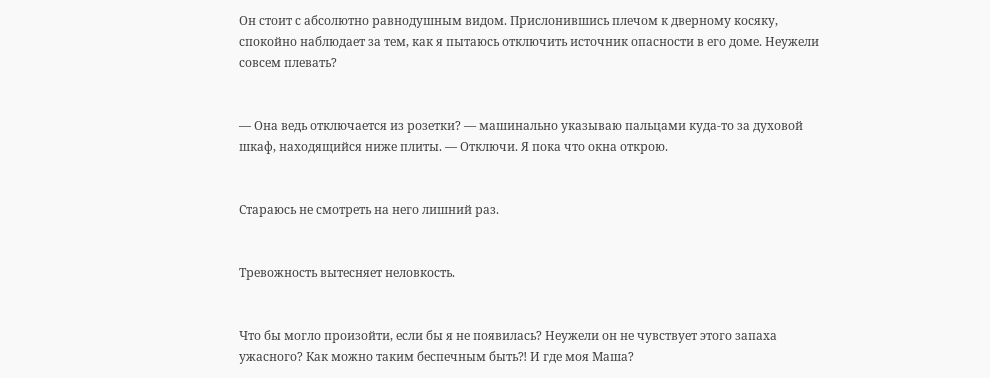Он стоит с абсолютно равнодушным видом. Прислонившись плечом к дверному косяку, спокойно наблюдает за тем, как я пытаюсь отключить источник опасности в его доме. Неужели совсем плевать?


— Она ведь отключается из розетки? — машинально указываю пальцами куда-то за духовой шкаф, находящийся ниже плиты. — Отключи. Я пока что окна открою.


Стараюсь не смотреть на него лишний раз.


Тревожность вытесняет неловкость.


Что бы могло произойти, если бы я не появилась? Неужели он не чувствует этого запаха ужасного? Как можно таким беспечным быть⁈ И где моя Маша?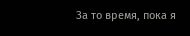За то время, пока я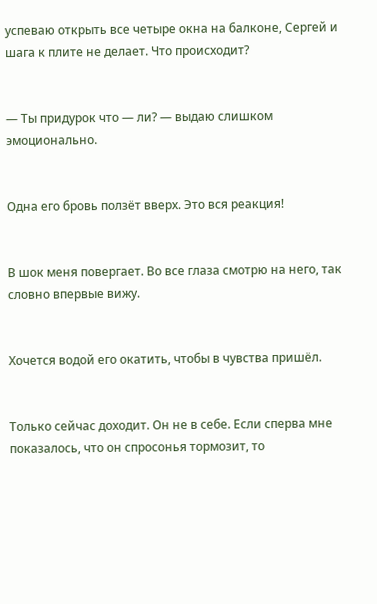успеваю открыть все четыре окна на балконе, Сергей и шага к плите не делает. Что происходит?


— Ты придурок что — ли? — выдаю слишком эмоционально.


Одна его бровь ползёт вверх. Это вся реакция!


В шок меня повергает. Во все глаза смотрю на него, так словно впервые вижу.


Хочется водой его окатить, чтобы в чувства пришёл.


Только сейчас доходит. Он не в себе. Если сперва мне показалось, что он спросонья тормозит, то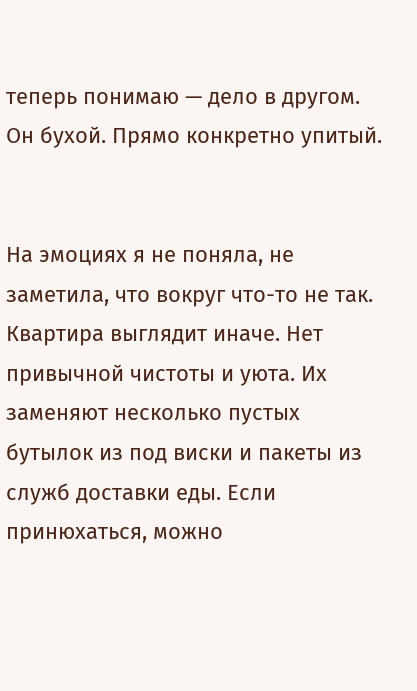теперь понимаю — дело в другом. Он бухой. Прямо конкретно упитый.


На эмоциях я не поняла, не заметила, что вокруг что-то не так. Квартира выглядит иначе. Нет привычной чистоты и уюта. Их заменяют несколько пустых бутылок из под виски и пакеты из служб доставки еды. Если принюхаться, можно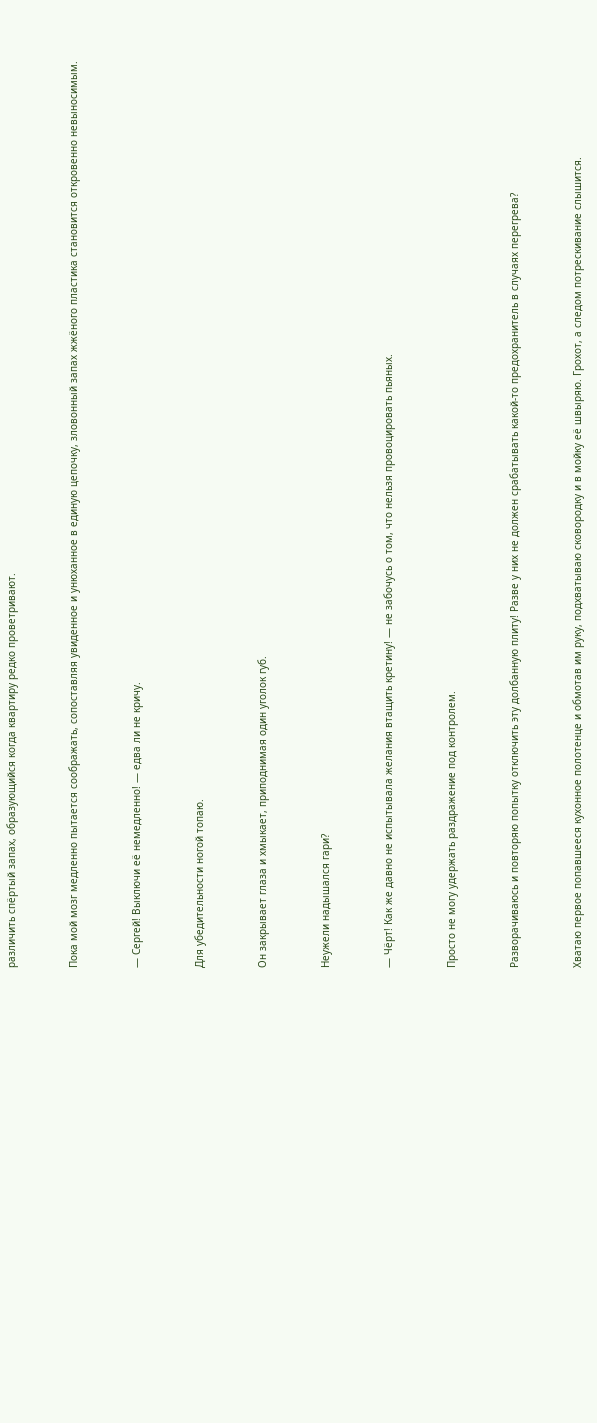различить спёртый запах, образующийся когда квартиру редко проветривают.


Пока мой мозг медленно пытается соображать, сопоставляя увиденное и унюханное в единую цепочку, зловонный запах жжёного пластика становится откровенно невыносимым.


— Сергей! Выключи её немедленно! — едва ли не кричу.


Для убедительности ногой топаю.


Он закрывает глаза и хмыкает, приподнимая один уголок губ.


Неужели надышался гари?


— Чёрт! Как же давно не испытывала желания втащить кретину! — не забочусь о том, что нельзя провоцировать пьяных.


Просто не могу удержать раздражение под контролем.


Разворачиваюсь и повторяю попытку отключить эту долбанную плиту! Разве у них не должен срабатывать какой-то предохранитель в случаях перегрева?


Хватаю первое попавшееся кухонное полотенце и обмотав им руку, подхватываю сковородку и в мойку её швыряю. Грохот, а следом потрескивание слышится.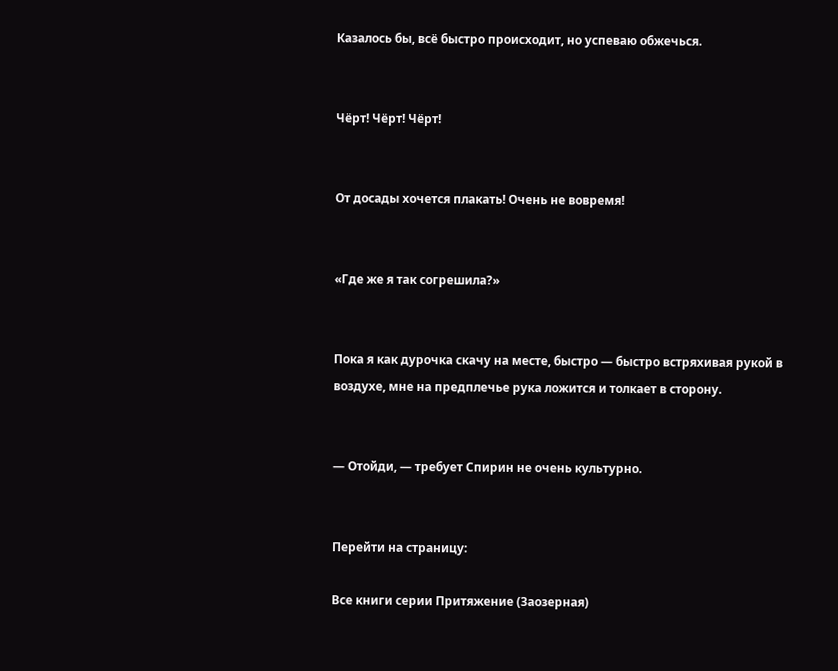Казалось бы, всё быстро происходит, но успеваю обжечься.


Чёрт! Чёрт! Чёрт!


От досады хочется плакать! Очень не вовремя!


«Где же я так согрешила?»


Пока я как дурочка скачу на месте, быстро — быстро встряхивая рукой в воздухе, мне на предплечье рука ложится и толкает в сторону.


— Отойди, — требует Спирин не очень культурно.


Перейти на страницу:

Все книги серии Притяжение (Заозерная)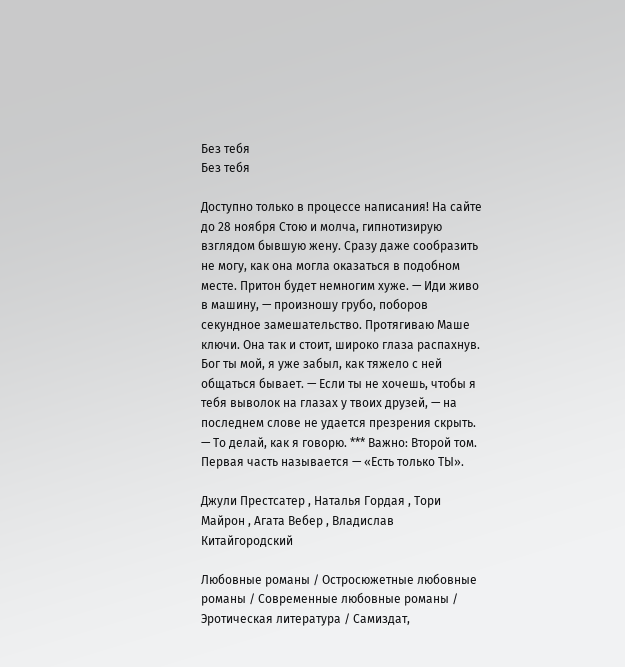Без тебя
Без тебя

Доступно только в процессе написания! На сайте до 28 ноября Стою и молча, гипнотизирую взглядом бывшую жену. Сразу даже сообразить не могу, как она могла оказаться в подобном месте. Притон будет немногим хуже. — Иди живо в машину, — произношу грубо, поборов секундное замешательство. Протягиваю Маше ключи. Она так и стоит, широко глаза распахнув. Бог ты мой, я уже забыл, как тяжело с ней общаться бывает. — Если ты не хочешь, чтобы я тебя выволок на глазах у твоих друзей, — на последнем слове не удается презрения скрыть. — То делай, как я говорю. *** Важно: Второй том. Первая часть называется — «Есть только ТЫ».

Джули Престсатер , Наталья Гордая , Тори Майрон , Агата Вебер , Владислав Китайгородский

Любовные романы / Остросюжетные любовные романы / Современные любовные романы / Эротическая литература / Самиздат,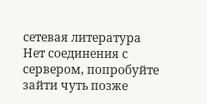сетевая литература
Нет соединения с сервером, попробуйте зайти чуть позже